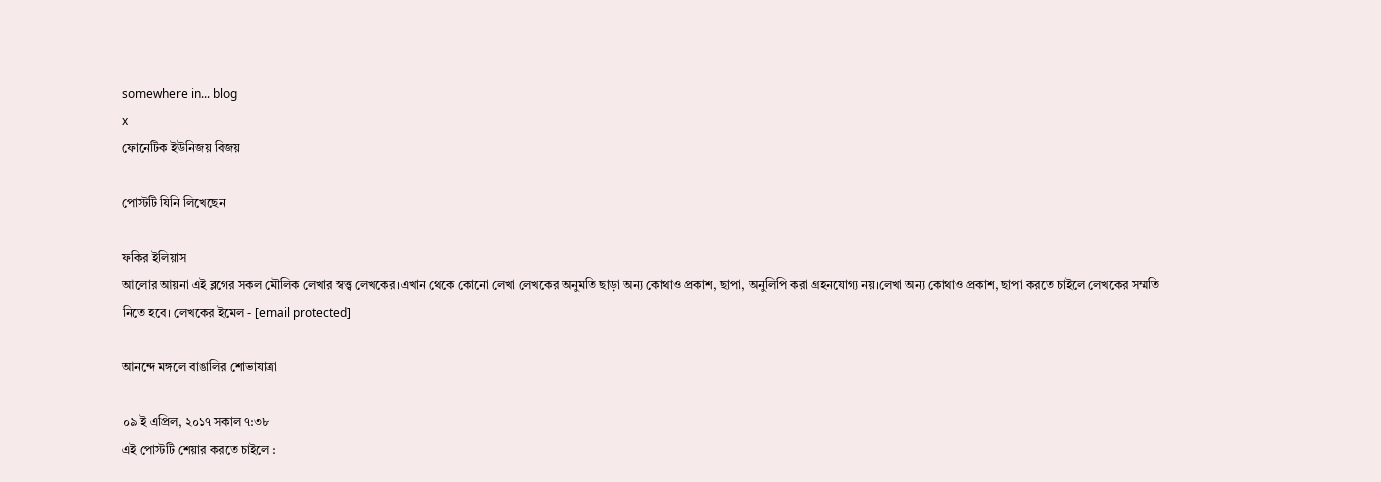somewhere in... blog
x
ফোনেটিক ইউনিজয় বিজয়

পোস্টটি যিনি লিখেছেন

ফকির ইলিয়াস
আলোর আয়না এই ব্লগের সকল মৌলিক লেখার স্বত্ত্ব লেখকের।এখান থেকে কোনো লেখা লেখকের অনুমতি ছাড়া অন্য কোথাও প্রকাশ, ছাপা, অনুলিপি করা গ্রহনযোগ্য নয়।লেখা অন্য কোথাও প্রকাশ, ছাপা করতে চাইলে লেখকের সম্মতি নিতে হবে। লেখকের ইমেল - [email protected]

আনন্দে মঙ্গলে বাঙালির শোভাযাত্রা

০৯ ই এপ্রিল, ২০১৭ সকাল ৭:৩৮
এই পোস্টটি শেয়ার করতে চাইলে :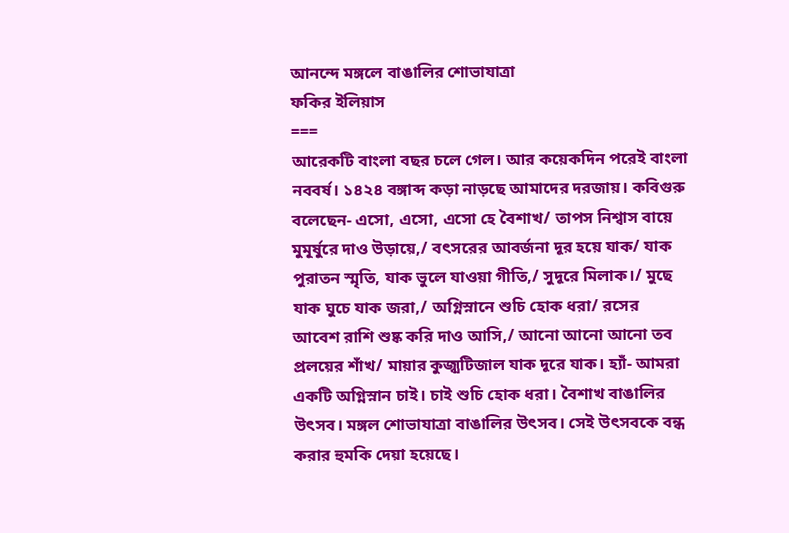আনন্দে মঙ্গলে বাঙালির শোভাযাত্রা
ফকির ইলিয়াস
===
আরেকটি বাংলা বছর চলে গেল। আর কয়েকদিন পরেই বাংলা নববর্ষ। ১৪২৪ বঙ্গাব্দ কড়া নাড়ছে আমাদের দরজায়। কবিগুরু বলেছেন- এসো, এসো, এসো হে বৈশাখ/ তাপস নিশ্বাস বায়ে মুমূর্ষুরে দাও উড়ায়ে,/ বৎসরের আবর্জনা দূর হয়ে যাক/ যাক পুরাতন স্মৃতি, যাক ভুলে যাওয়া গীতি,/ সুদূরে মিলাক।/ মুছে যাক ঘুচে যাক জরা,/ অগ্নিস্নানে শুচি হোক ধরা/ রসের আবেশ রাশি শুষ্ক করি দাও আসি,/ আনো আনো আনো তব প্রলয়ের শাঁখ/ মায়ার কুজ্ঝটিজাল যাক দূরে যাক। হ্যাঁ- আমরা একটি অগ্নিস্নান চাই। চাই শুচি হোক ধরা। বৈশাখ বাঙালির উৎসব। মঙ্গল শোভাযাত্রা বাঙালির উৎসব। সেই উৎসবকে বন্ধ করার হুমকি দেয়া হয়েছে।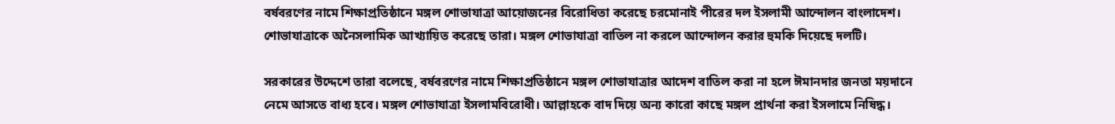বর্ষবরণের নামে শিক্ষাপ্রতিষ্ঠানে মঙ্গল শোভাযাত্রা আয়োজনের বিরোধিতা করেছে চরমোনাই পীরের দল ইসলামী আন্দোলন বাংলাদেশ। শোভাযাত্রাকে অনৈসলামিক আখ্যায়িত করেছে তারা। মঙ্গল শোভাযাত্রা বাতিল না করলে আন্দোলন করার হুমকি দিয়েছে দলটি।

সরকারের উদ্দেশে তারা বলেছে, বর্ষবরণের নামে শিক্ষাপ্রতিষ্ঠানে মঙ্গল শোভাযাত্রার আদেশ বাতিল করা না হলে ঈমানদার জনতা ময়দানে নেমে আসতে বাধ্য হবে। মঙ্গল শোভাযাত্রা ইসলামবিরোধী। আল্লাহকে বাদ দিয়ে অন্য কারো কাছে মঙ্গল প্রার্থনা করা ইসলামে নিষিদ্ধ।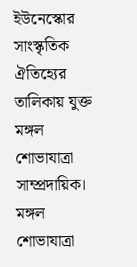ইউনেস্কোর সাংস্কৃতিক ঐতিহ্যের তালিকায় যুক্ত মঙ্গল শোভাযাত্রা সাম্প্রদায়িক। মঙ্গল শোভাযাত্রা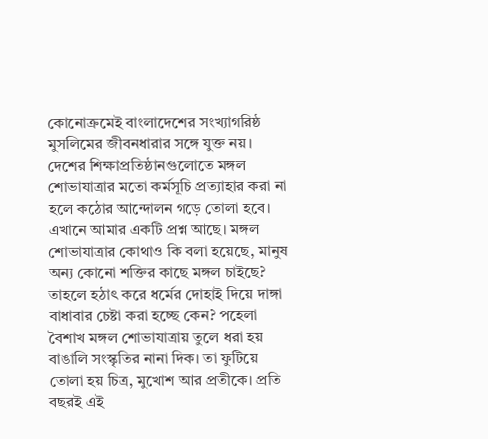কোনোক্রমেই বাংলাদেশের সংখ্যাগরিষ্ঠ মুসলিমের জীবনধারার সঙ্গে যুক্ত নয়। দেশের শিক্ষাপ্রতিষ্ঠানগুলোতে মঙ্গল শোভাযাত্রার মতো কর্মসূচি প্রত্যাহার করা না হলে কঠোর আন্দোলন গড়ে তোলা হবে। এখানে আমার একটি প্রশ্ন আছে। মঙ্গল শোভাযাত্রার কোথাও কি বলা হয়েছে, মানুষ অন্য কোনো শক্তির কাছে মঙ্গল চাইছে? তাহলে হঠাৎ করে ধর্মের দোহাই দিয়ে দাঙ্গা বাধাবার চেষ্টা করা হচ্ছে কেন? পহেলা বৈশাখ মঙ্গল শোভাযাত্রায় তুলে ধরা হয় বাঙালি সংস্কৃতির নানা দিক। তা ফুটিয়ে তোলা হয় চিত্র, মুখোশ আর প্রতীকে। প্রতি বছরই এই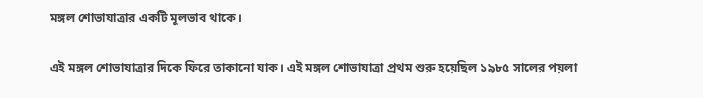মঙ্গল শোভাযাত্রার একটি মূলভাব থাকে।

এই মঙ্গল শোভাযাত্রার দিকে ফিরে তাকানো যাক। এই মঙ্গল শোভাযাত্রা প্রথম শুরু হয়েছিল ১৯৮৫ সালের পয়লা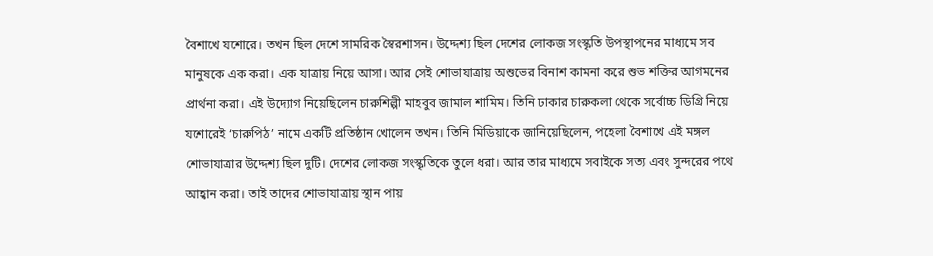বৈশাখে যশোরে। তখন ছিল দেশে সামরিক স্বৈরশাসন। উদ্দেশ্য ছিল দেশের লোকজ সংস্কৃতি উপস্থাপনের মাধ্যমে সব মানুষকে এক করা। এক যাত্রায় নিয়ে আসা। আর সেই শোভাযাত্রায় অশুভের বিনাশ কামনা করে শুভ শক্তির আগমনের প্রার্থনা করা। এই উদ্যোগ নিয়েছিলেন চারুশিল্পী মাহবুব জামাল শামিম। তিনি ঢাকার চারুকলা থেকে সর্বোচ্চ ডিগ্রি নিয়ে যশোরেই ‘চারুপিঠ’ নামে একটি প্রতিষ্ঠান খোলেন তখন। তিনি মিডিয়াকে জানিয়েছিলেন, পহেলা বৈশাখে এই মঙ্গল শোভাযাত্রার উদ্দেশ্য ছিল দুটি। দেশের লোকজ সংস্কৃতিকে তুলে ধরা। আর তার মাধ্যমে সবাইকে সত্য এবং সুন্দরের পথে আহ্বান করা। তাই তাদের শোভাযাত্রায় স্থান পায়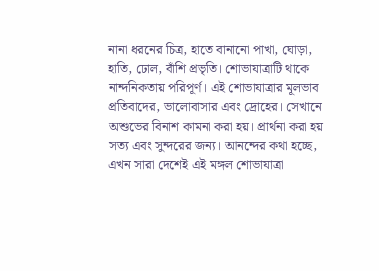নানা ধরনের চিত্র, হাতে বানানো পাখা, ঘোড়া, হাতি, ঢোল, বাঁশি প্রভৃতি। শোভাযাত্রাটি থাকে নান্দনিকতায় পরিপূর্ণ। এই শোভাযাত্রার মূলভাব প্রতিবাদের, ভালোবাসার এবং দ্রোহের। সেখানে অশুভের বিনাশ কামনা করা হয়। প্রার্থনা করা হয় সত্য এবং সুন্দরের জন্য। আনন্দের কথা হচ্ছে, এখন সারা দেশেই এই মঙ্গল শোভাযাত্রা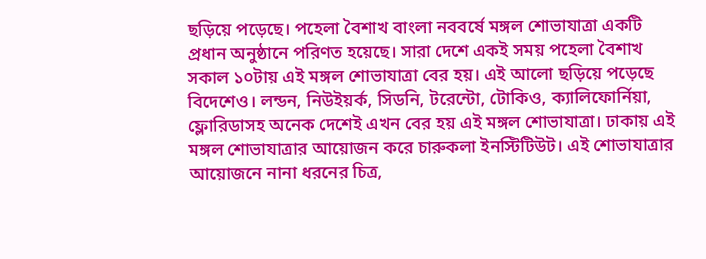ছড়িয়ে পড়েছে। পহেলা বৈশাখ বাংলা নববর্ষে মঙ্গল শোভাযাত্রা একটি প্রধান অনুষ্ঠানে পরিণত হয়েছে। সারা দেশে একই সময় পহেলা বৈশাখ সকাল ১০টায় এই মঙ্গল শোভাযাত্রা বের হয়। এই আলো ছড়িয়ে পড়েছে বিদেশেও। লন্ডন, নিউইয়র্ক, সিডনি, টরেন্টো, টোকিও, ক্যালিফোর্নিয়া, ফ্লোরিডাসহ অনেক দেশেই এখন বের হয় এই মঙ্গল শোভাযাত্রা। ঢাকায় এই মঙ্গল শোভাযাত্রার আয়োজন করে চারুকলা ইনস্টিটিউট। এই শোভাযাত্রার আয়োজনে নানা ধরনের চিত্র,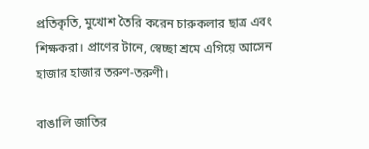প্রতিকৃতি, মুখোশ তৈরি করেন চারুকলার ছাত্র এবং শিক্ষকরা। প্রাণের টানে, স্বেচ্ছা শ্রমে এগিয়ে আসেন হাজার হাজার তরুণ-তরুণী।

বাঙালি জাতির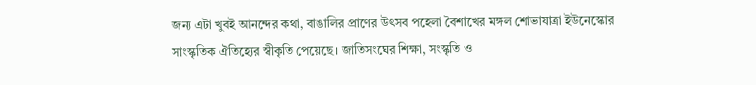জন্য এটা খুবই আনন্দের কথা, বাঙালির প্রাণের উৎসব পহেলা বৈশাখের মঙ্গল শোভাযাত্রা ইউনেস্কোর সাংস্কৃতিক ঐতিহ্যের স্বীকৃতি পেয়েছে। জাতিসংঘের শিক্ষা, সংস্কৃতি ও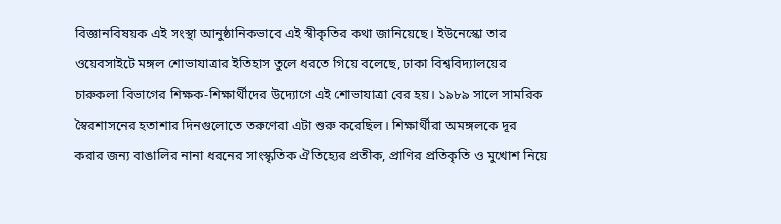বিজ্ঞানবিষয়ক এই সংস্থা আনুষ্ঠানিকভাবে এই স্বীকৃতির কথা জানিয়েছে। ইউনেস্কো তার ওয়েবসাইটে মঙ্গল শোভাযাত্রার ইতিহাস তুলে ধরতে গিয়ে বলেছে, ঢাকা বিশ্ববিদ্যালয়ের চারুকলা বিভাগের শিক্ষক-শিক্ষার্থীদের উদ্যোগে এই শোভাযাত্রা বের হয়। ১৯৮৯ সালে সামরিক স্বৈরশাসনের হতাশার দিনগুলোতে তরুণেরা এটা শুরু করেছিল। শিক্ষার্থীরা অমঙ্গলকে দূর করার জন্য বাঙালির নানা ধরনের সাংস্কৃতিক ঐতিহ্যের প্রতীক, প্রাণির প্রতিকৃতি ও মুখোশ নিয়ে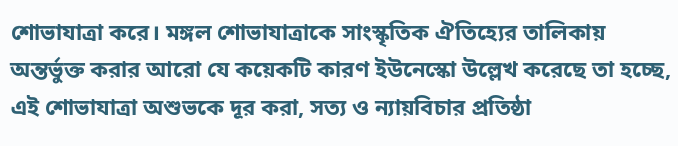শোভাযাত্রা করে। মঙ্গল শোভাযাত্রাকে সাংস্কৃতিক ঐতিহ্যের তালিকায় অন্তর্ভুক্ত করার আরো যে কয়েকটি কারণ ইউনেস্কো উল্লেখ করেছে তা হচ্ছে, এই শোভাযাত্রা অশুভকে দূর করা, সত্য ও ন্যায়বিচার প্রতিষ্ঠা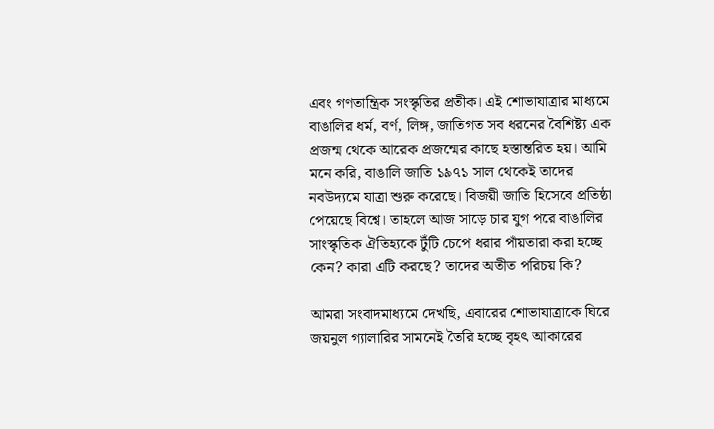এবং গণতান্ত্রিক সংস্কৃতির প্রতীক। এই শোভাযাত্রার মাধ্যমে বাঙালির ধর্ম, বর্ণ, লিঙ্গ, জাতিগত সব ধরনের বৈশিষ্ট্য এক প্রজন্ম থেকে আরেক প্রজন্মের কাছে হস্তান্তরিত হয়। আমি মনে করি, বাঙালি জাতি ১৯৭১ সাল থেকেই তাদের নবউদ্যমে যাত্রা শুরু করেছে। বিজয়ী জাতি হিসেবে প্রতিষ্ঠা পেয়েছে বিশ্বে। তাহলে আজ সাড়ে চার যুগ পরে বাঙালির সাংস্কৃতিক ঐতিহ্যকে টুঁটি চেপে ধরার পাঁয়তারা করা হচ্ছে কেন? কারা এটি করছে? তাদের অতীত পরিচয় কি?

আমরা সংবাদমাধ্যমে দেখছি, এবারের শোভাযাত্রাকে ঘিরে জয়নুল গ্যালারির সামনেই তৈরি হচ্ছে বৃহৎ আকারের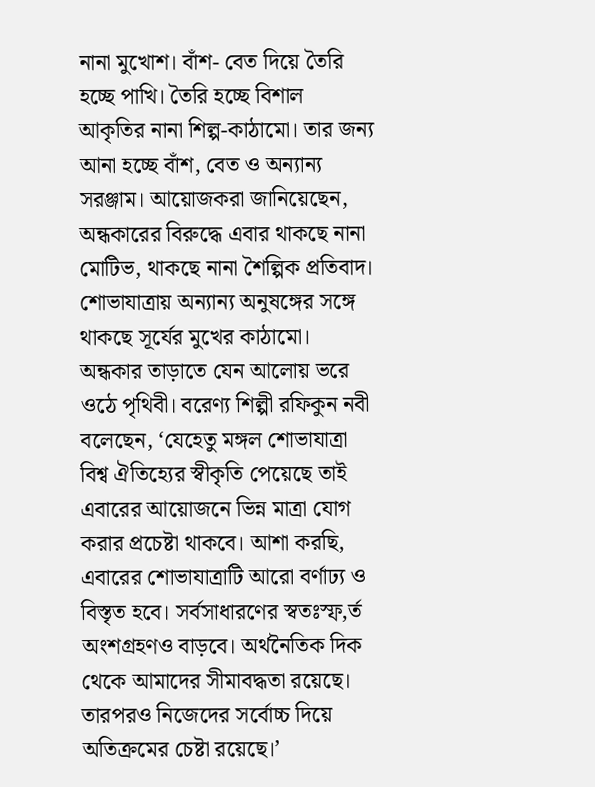নানা মুখোশ। বাঁশ- বেত দিয়ে তৈরি হচ্ছে পাখি। তৈরি হচ্ছে বিশাল আকৃতির নানা শিল্প-কাঠামো। তার জন্য আনা হচ্ছে বাঁশ, বেত ও অন্যান্য সরঞ্জাম। আয়োজকরা জানিয়েছেন, অন্ধকারের বিরুদ্ধে এবার থাকছে নানা মোটিভ, থাকছে নানা শৈল্পিক প্রতিবাদ। শোভাযাত্রায় অন্যান্য অনুষঙ্গের সঙ্গে থাকছে সূর্যের মুখের কাঠামো। অন্ধকার তাড়াতে যেন আলোয় ভরে ওঠে পৃথিবী। বরেণ্য শিল্পী রফিকুন নবী বলেছেন, ‘যেহেতু মঙ্গল শোভাযাত্রা বিশ্ব ঐতিহ্যের স্বীকৃতি পেয়েছে তাই এবারের আয়োজনে ভিন্ন মাত্রা যোগ করার প্রচেষ্টা থাকবে। আশা করছি, এবারের শোভাযাত্রাটি আরো বর্ণাঢ্য ও বিস্তৃত হবে। সর্বসাধারণের স্বতঃস্ফ‚র্ত অংশগ্রহণও বাড়বে। অর্থনৈতিক দিক থেকে আমাদের সীমাবদ্ধতা রয়েছে। তারপরও নিজেদের সর্বোচ্চ দিয়ে অতিক্রমের চেষ্টা রয়েছে।’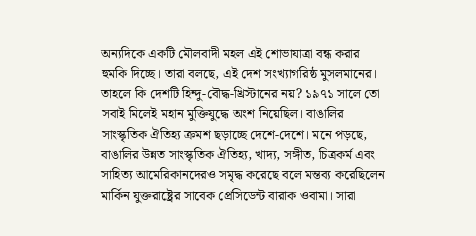অন্যদিকে একটি মৌলবাদী মহল এই শোভাযাত্রা বন্ধ করার হুমকি দিচ্ছে। তারা বলছে, এই দেশ সংখ্যাগরিষ্ঠ মুসলমানের। তাহলে কি দেশটি হিন্দু-বৌদ্ধ-খ্রিস্টানের নয়? ১৯৭১ সালে তো সবাই মিলেই মহান মুক্তিযুদ্ধে অংশ নিয়েছিল। বাঙালির সাংস্কৃতিক ঐতিহ্য ক্রমশ ছড়াচ্ছে দেশে-দেশে। মনে পড়ছে, বাঙালির উন্নত সাংস্কৃতিক ঐতিহ্য, খাদ্য, সঙ্গীত, চিত্রকর্ম এবং সাহিত্য আমেরিকানদেরও সমৃদ্ধ করেছে বলে মন্তব্য করেছিলেন মার্কিন যুক্তরাষ্ট্রের সাবেক প্রেসিডেন্ট বারাক ওবামা। সারা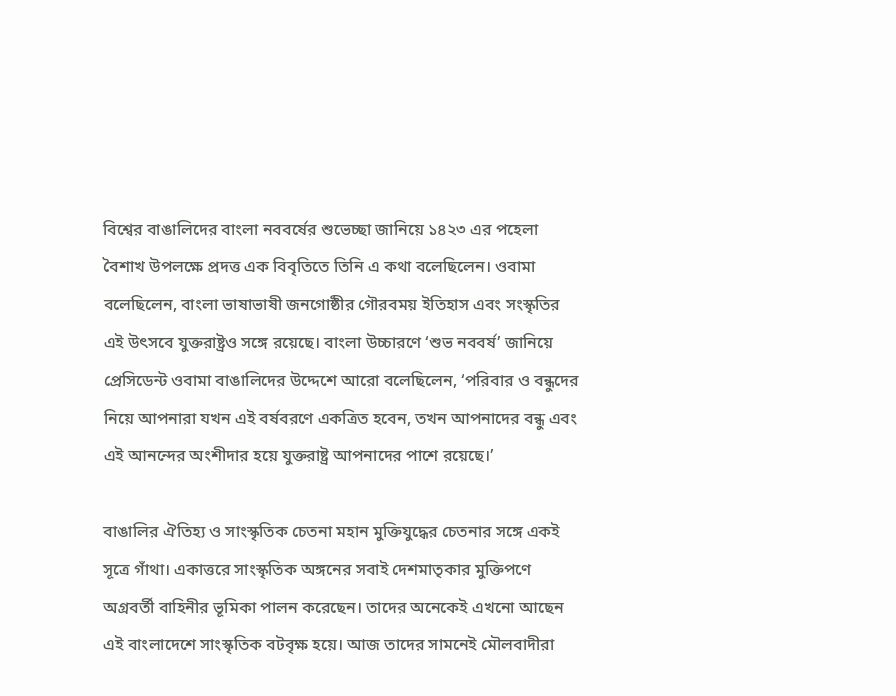বিশ্বের বাঙালিদের বাংলা নববর্ষের শুভেচ্ছা জানিয়ে ১৪২৩ এর পহেলা বৈশাখ উপলক্ষে প্রদত্ত এক বিবৃতিতে তিনি এ কথা বলেছিলেন। ওবামা বলেছিলেন, বাংলা ভাষাভাষী জনগোষ্ঠীর গৌরবময় ইতিহাস এবং সংস্কৃতির এই উৎসবে যুক্তরাষ্ট্রও সঙ্গে রয়েছে। বাংলা উচ্চারণে ‘শুভ নববর্ষ’ জানিয়ে প্রেসিডেন্ট ওবামা বাঙালিদের উদ্দেশে আরো বলেছিলেন, ‘পরিবার ও বন্ধুদের নিয়ে আপনারা যখন এই বর্ষবরণে একত্রিত হবেন, তখন আপনাদের বন্ধু এবং এই আনন্দের অংশীদার হয়ে যুক্তরাষ্ট্র আপনাদের পাশে রয়েছে।’

বাঙালির ঐতিহ্য ও সাংস্কৃতিক চেতনা মহান মুক্তিযুদ্ধের চেতনার সঙ্গে একই সূত্রে গাঁথা। একাত্তরে সাংস্কৃতিক অঙ্গনের সবাই দেশমাতৃকার মুক্তিপণে অগ্রবর্তী বাহিনীর ভূমিকা পালন করেছেন। তাদের অনেকেই এখনো আছেন এই বাংলাদেশে সাংস্কৃতিক বটবৃক্ষ হয়ে। আজ তাদের সামনেই মৌলবাদীরা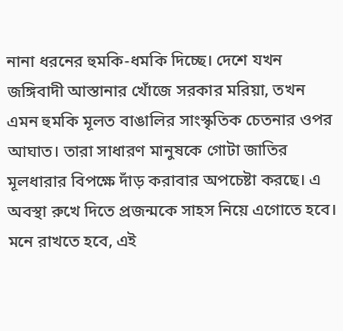নানা ধরনের হুমকি-ধমকি দিচ্ছে। দেশে যখন জঙ্গিবাদী আস্তানার খোঁজে সরকার মরিয়া, তখন এমন হুমকি মূলত বাঙালির সাংস্কৃতিক চেতনার ওপর আঘাত। তারা সাধারণ মানুষকে গোটা জাতির মূলধারার বিপক্ষে দাঁড় করাবার অপচেষ্টা করছে। এ অবস্থা রুখে দিতে প্রজন্মকে সাহস নিয়ে এগোতে হবে। মনে রাখতে হবে, এই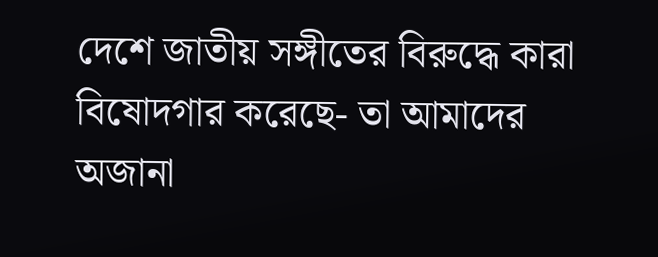দেশে জাতীয় সঙ্গীতের বিরুদ্ধে কারা বিষোদগার করেছে- তা আমাদের অজানা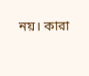নয়। কারা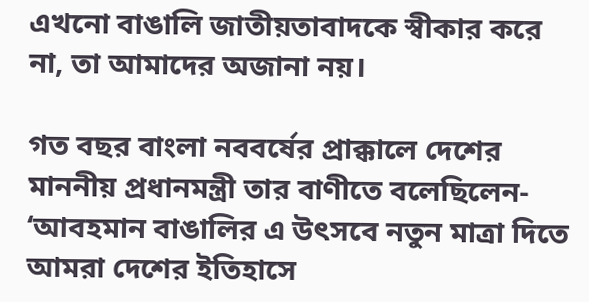এখনো বাঙালি জাতীয়তাবাদকে স্বীকার করে না, তা আমাদের অজানা নয়।

গত বছর বাংলা নববর্ষের প্রাক্কালে দেশের মাননীয় প্রধানমন্ত্রী তার বাণীতে বলেছিলেন- ‘আবহমান বাঙালির এ উৎসবে নতুন মাত্রা দিতে আমরা দেশের ইতিহাসে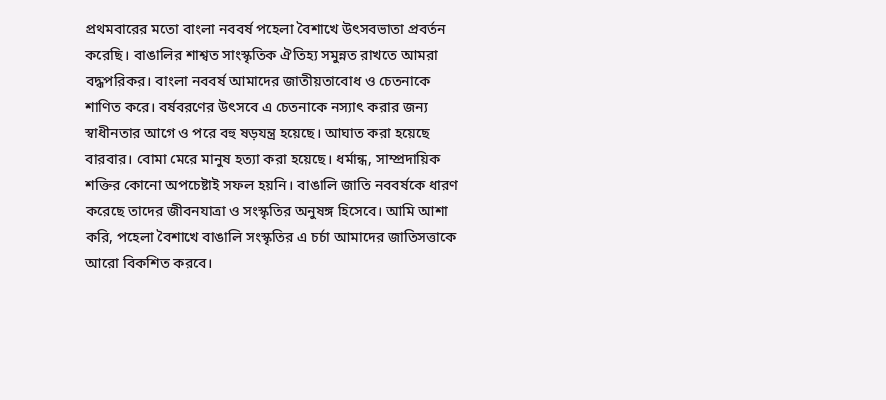প্রথমবারের মতো বাংলা নববর্ষ পহেলা বৈশাখে উৎসবভাতা প্রবর্তন করেছি। বাঙালির শাশ্বত সাংস্কৃতিক ঐতিহ্য সমুন্নত রাখতে আমরা বদ্ধপরিকর। বাংলা নববর্ষ আমাদের জাতীয়তাবোধ ও চেতনাকে শাণিত করে। বর্ষবরণের উৎসবে এ চেতনাকে নস্যাৎ করার জন্য স্বাধীনতার আগে ও পরে বহু ষড়যন্ত্র হয়েছে। আঘাত করা হয়েছে বারবার। বোমা মেরে মানুষ হত্যা করা হয়েছে। ধর্মান্ধ, সাম্প্রদায়িক শক্তির কোনো অপচেষ্টাই সফল হয়নি। বাঙালি জাতি নববর্ষকে ধারণ করেছে তাদের জীবনযাত্রা ও সংস্কৃতির অনুষঙ্গ হিসেবে। আমি আশা করি, পহেলা বৈশাখে বাঙালি সংস্কৃতির এ চর্চা আমাদের জাতিসত্তাকে আরো বিকশিত করবে।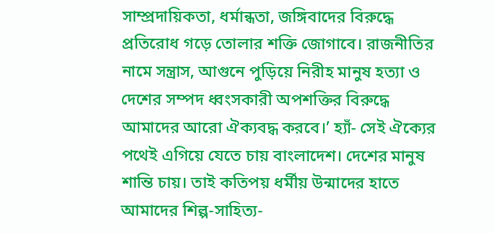সাম্প্রদায়িকতা, ধর্মান্ধতা, জঙ্গিবাদের বিরুদ্ধে প্রতিরোধ গড়ে তোলার শক্তি জোগাবে। রাজনীতির নামে সন্ত্রাস, আগুনে পুড়িয়ে নিরীহ মানুষ হত্যা ও দেশের সম্পদ ধ্বংসকারী অপশক্তির বিরুদ্ধে আমাদের আরো ঐক্যবদ্ধ করবে।’ হ্যাঁ- সেই ঐক্যের পথেই এগিয়ে যেতে চায় বাংলাদেশ। দেশের মানুষ শান্তি চায়। তাই কতিপয় ধর্মীয় উন্মাদের হাতে আমাদের শিল্প-সাহিত্য-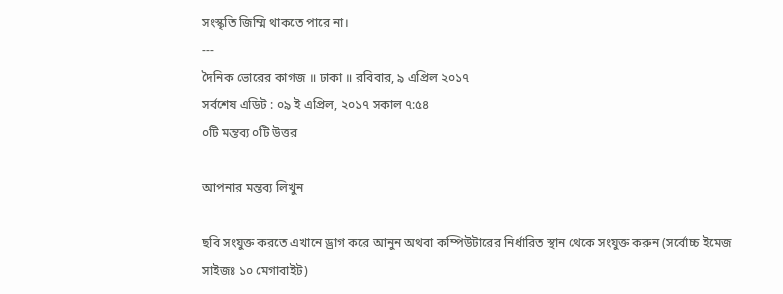সংস্কৃতি জিম্মি থাকতে পারে না।
---
দৈনিক ভোরের কাগজ ॥ ঢাকা ॥ রবিবার, ৯ এপ্রিল ২০১৭
সর্বশেষ এডিট : ০৯ ই এপ্রিল, ২০১৭ সকাল ৭:৫৪
০টি মন্তব্য ০টি উত্তর

আপনার মন্তব্য লিখুন

ছবি সংযুক্ত করতে এখানে ড্রাগ করে আনুন অথবা কম্পিউটারের নির্ধারিত স্থান থেকে সংযুক্ত করুন (সর্বোচ্চ ইমেজ সাইজঃ ১০ মেগাবাইট)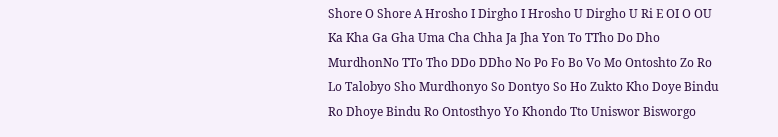Shore O Shore A Hrosho I Dirgho I Hrosho U Dirgho U Ri E OI O OU Ka Kha Ga Gha Uma Cha Chha Ja Jha Yon To TTho Do Dho MurdhonNo TTo Tho DDo DDho No Po Fo Bo Vo Mo Ontoshto Zo Ro Lo Talobyo Sho Murdhonyo So Dontyo So Ho Zukto Kho Doye Bindu Ro Dhoye Bindu Ro Ontosthyo Yo Khondo Tto Uniswor Bisworgo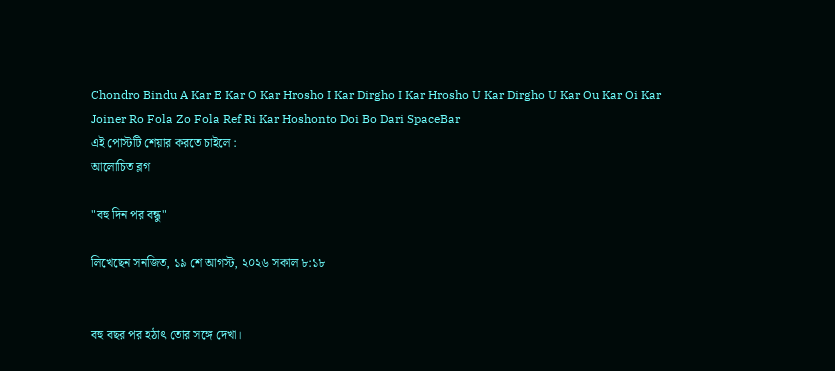Chondro Bindu A Kar E Kar O Kar Hrosho I Kar Dirgho I Kar Hrosho U Kar Dirgho U Kar Ou Kar Oi Kar Joiner Ro Fola Zo Fola Ref Ri Kar Hoshonto Doi Bo Dari SpaceBar
এই পোস্টটি শেয়ার করতে চাইলে :
আলোচিত ব্লগ

"বহু দিন পর বন্ধু"

লিখেছেন সনজিত, ১৯ শে আগস্ট, ২০২৬ সকাল ৮:১৮


বহু বছর পর হঠাৎ তোর সঙ্গে দেখা।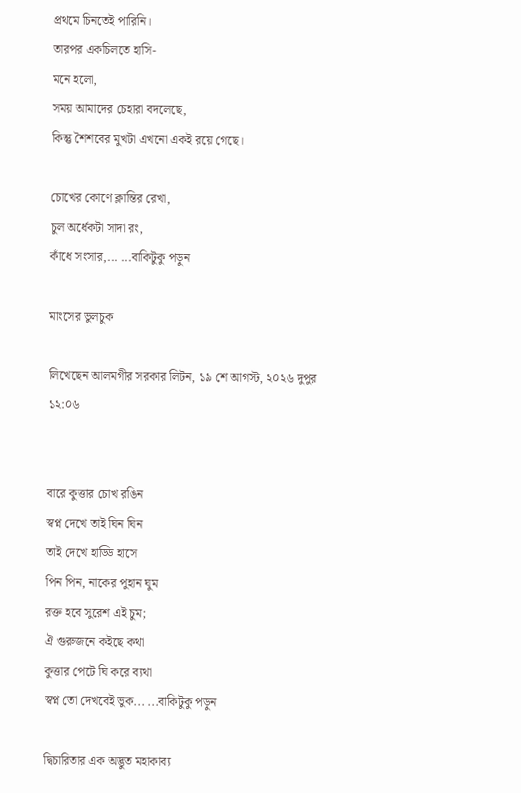প্রথমে চিনতেই পারিনি।
তারপর একচিলতে হাসি-
মনে হলো,
সময় আমাদের চেহারা বদলেছে,
কিন্তু শৈশবের মুখটা এখনো একই রয়ে গেছে।

চোখের কোণে ক্লান্তির রেখা,
চুল অর্ধেকটা সাদা রং,
কাঁধে সংসার,... ...বাকিটুকু পড়ুন

মাংসের ভুলচুক

লিখেছেন আলমগীর সরকার লিটন, ১৯ শে আগস্ট, ২০২৬ দুপুর ১২:০৬


বারে কুত্তার চোখ রঙিন
স্বপ্ন দেখে তাই ঘিন ঘিন
তাই দেখে হাড্ডি হাসে
পিন পিন, নাকের পুহান ঘুম
রক্ত হবে সুরেশ এই চুম;
ঐ গুরুজনে কইছে কথা
কুত্তার পেটে ঘি করে ব্যথা
স্বপ্ন তো দেখবেই ভুক... ...বাকিটুকু পড়ুন

দ্বিচারিতার এক অদ্ভুত মহাকাব্য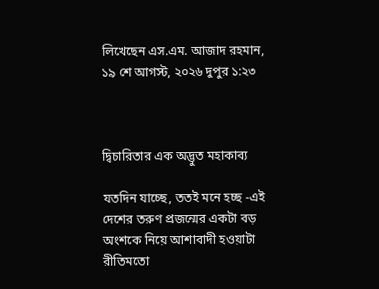লিখেছেন এস.এম. আজাদ রহমান, ১৯ শে আগস্ট, ২০২৬ দুপুর ১:২৩



দ্বিচারিতার এক অদ্ভুত মহাকাব্য

যতদিন যাচ্ছে, ততই মনে হচ্ছ -এই দেশের তরুণ প্রজন্মের একটা বড় অংশকে নিয়ে আশাবাদী হওয়াটা রীতিমতো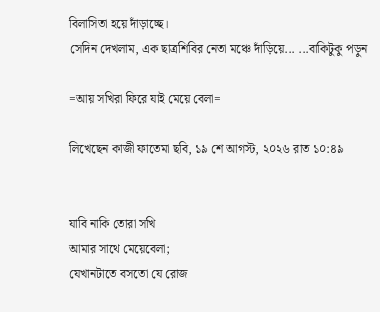বিলাসিতা হয়ে দাঁড়াচ্ছে।
সেদিন দেখলাম, এক ছাত্রশিবির নেতা মঞ্চে দাঁড়িয়ে... ...বাকিটুকু পড়ুন

=আয় সখিরা ফিরে যাই মেয়ে বেলা=

লিখেছেন কাজী ফাতেমা ছবি, ১৯ শে আগস্ট, ২০২৬ রাত ১০:৪৯


যাবি নাকি তোরা সখি
আমার সাথে মেয়েবেলা;
যেখানটাতে বসতো যে রোজ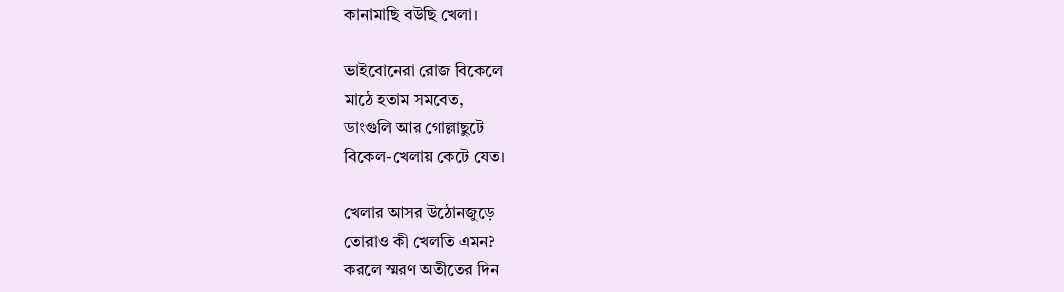কানামাছি বউছি খেলা।

ভাইবোনেরা রোজ বিকেলে
মাঠে হতাম সমবেত,
ডাংগুলি আর গোল্লাছুটে
বিকেল-খেলায় কেটে যেত।

খেলার আসর উঠোনজুড়ে
তোরাও কী খেলতি এমন?
করলে স্মরণ অতীতের দিন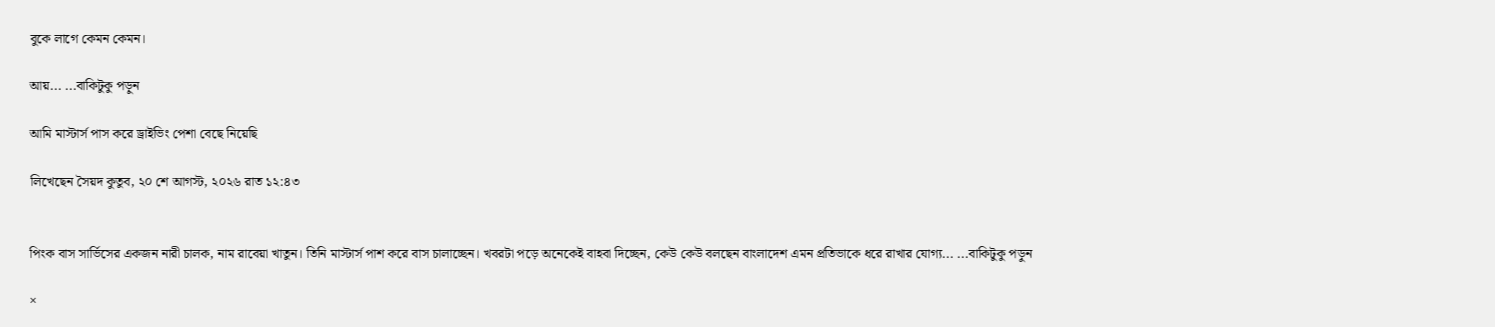বুকে লাগে কেমন কেমন।

আয়... ...বাকিটুকু পড়ুন

আমি মাস্টার্স পাস করে ড্রাইভিং পেশা বেছে নিয়েছি

লিখেছেন সৈয়দ কুতুব, ২০ শে আগস্ট, ২০২৬ রাত ১২:৪৩


পিংক বাস সার্ভিসের একজন নারী চালক, নাম রাবেয়া খাতুন। তিনি মাস্টার্স পাশ করে বাস চালাচ্ছেন। খবরটা পড়ে অনেকেই বাহবা দিচ্ছেন, কেউ কেউ বলছেন বাংলাদেশ এমন প্রতিভাকে ধরে রাখার যোগ্য... ...বাকিটুকু পড়ুন

×